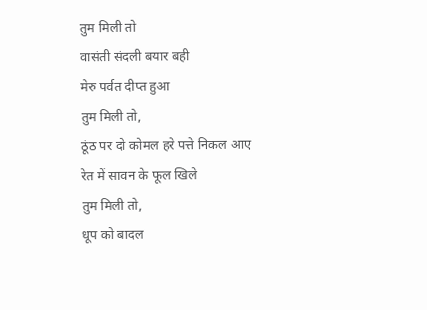तुम मिली तो
वासंती संदली बयार बही
मेरु पर्वत दीप्त हुआ
तुम मिली तो,
ठूंठ पर दो कोमल हरे पत्ते निकल आए
रेत में सावन के फूल खिले
तुम मिली तो,
धूप को बादल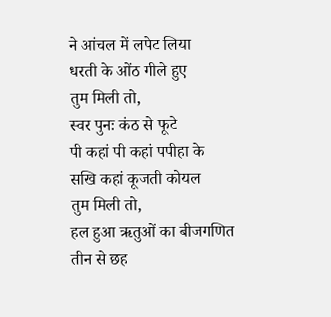ने आंचल में लपेट लिया
धरती के ओंठ गीले हुए
तुम मिली तो,
स्वर पुनः कंठ से फूटे
पी कहां पी कहां पपीहा के
सखि कहां कूजती कोयल
तुम मिली तो,
हल हुआ ऋतुओं का बीजगणित
तीन से छह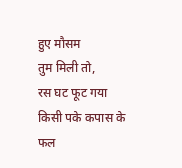हुए मौसम
तुम मिली तो,
रस घट फूट गया किसी पके कपास के फल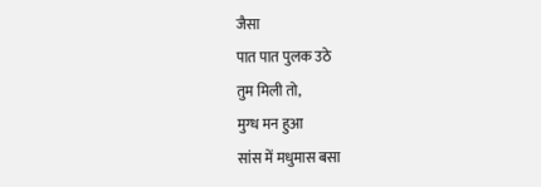जैसा
पात पात पुलक उठे
तुम मिली तो,
मुग्ध मन हुआ
सांस में मधुमास बसा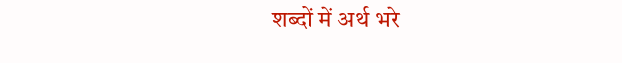शब्दों में अर्थ भरे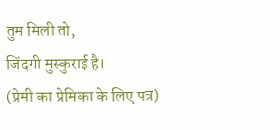तुम मिली तो,
जिंदगी मुस्कुराई है।
(प्रेमी का प्रेमिका के लिए पत्र)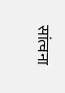सांत्वना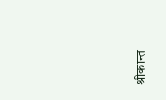श्रीकान्त